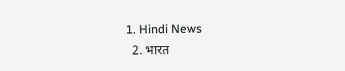1. Hindi News
  2. भारत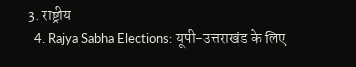3. राष्ट्रीय
  4. Rajya Sabha Elections: यूपी-उत्तराखंड के लिए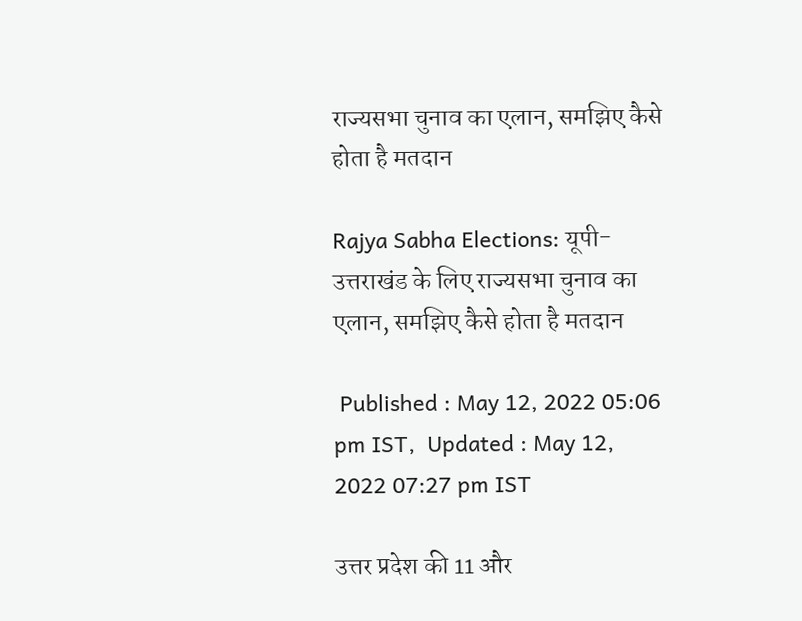राज्यसभा चुनाव का एलान, समझिए कैसे होता है मतदान

Rajya Sabha Elections: यूपी-उत्तराखंड के लिए राज्यसभा चुनाव का एलान, समझिए कैसे होता है मतदान

 Published : May 12, 2022 05:06 pm IST,  Updated : May 12, 2022 07:27 pm IST

उत्तर प्रदेश की 11 और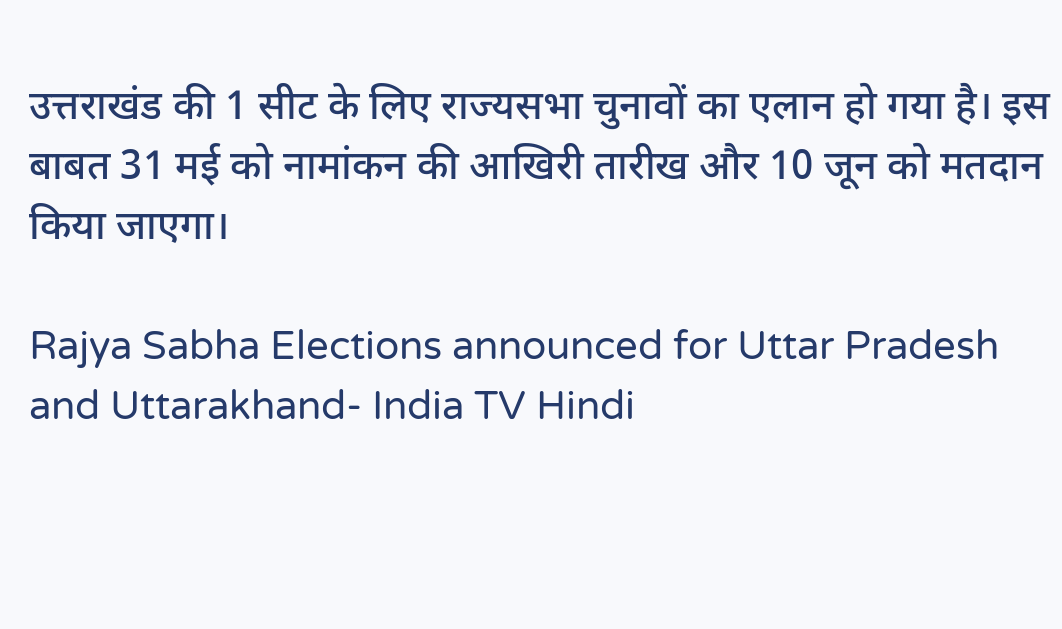उत्तराखंड की 1 सीट के लिए राज्यसभा चुनावों का एलान हो गया है। इस बाबत 31 मई को नामांकन की आखिरी तारीख और 10 जून को मतदान किया जाएगा।

Rajya Sabha Elections announced for Uttar Pradesh and Uttarakhand- India TV Hindi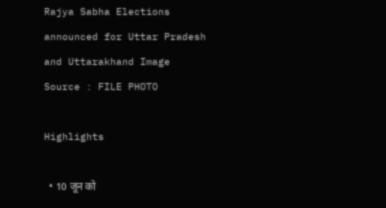Rajya Sabha Elections announced for Uttar Pradesh and Uttarakhand Image Source : FILE PHOTO

Highlights

  • 10 जून को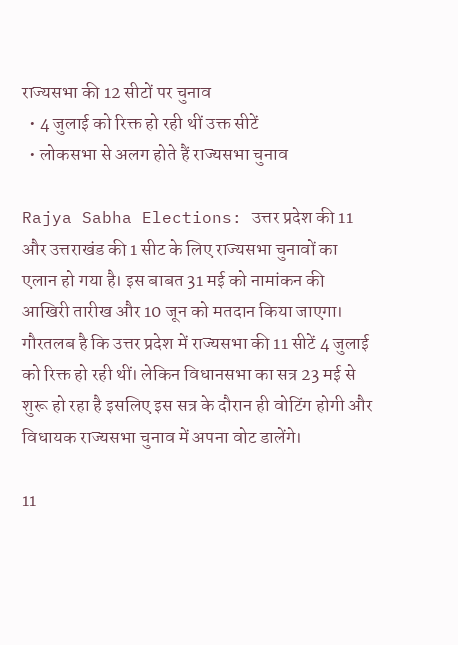राज्यसभा की 12 सीटों पर चुनाव
  • 4 जुलाई को रिक्त हो रही थीं उक्त सीटें
  • लोकसभा से अलग होते हैं राज्‍यसभा चुनाव

Rajya Sabha Elections: उत्तर प्रदेश की 11 और उत्तराखंड की 1 सीट के लिए राज्यसभा चुनावों का एलान हो गया है। इस बाबत 31 मई को नामांकन की आखिरी तारीख और 10 जून को मतदान किया जाएगा। गौरतलब है कि उत्तर प्रदेश में राज्यसभा की 11 सीटें 4 जुलाई को रिक्त हो रही थीं। लेकिन विधानसभा का सत्र 23 मई से शुरू हो रहा है इसलिए इस सत्र के दौरान ही वोटिंग होगी और विधायक राज्यसभा चुनाव में अपना वोट डालेंगे।

11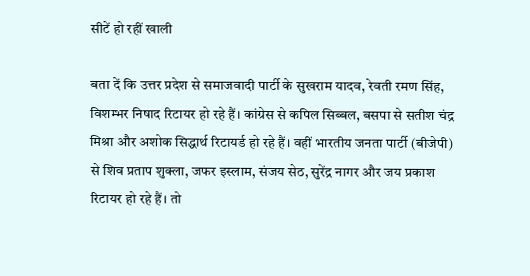सीटें हो रहीं खाली

बता दें कि उत्तर प्रदेश से समाजवादी पार्टी के सुखराम यादव, रेवती रमण सिंह, विशम्भर निषाद रिटायर हो रहे हैं। कांग्रेस से कपिल सिब्बल, बसपा से सतीश चंद्र मिश्रा और अशोक सिद्धार्थ रिटायर्ड हो रहे हैं। वहीं भारतीय जनता पार्टी (बीजेपी) से शिव प्रताप शुक्ला, जफर इस्लाम, संजय सेठ, सुरेंद्र नागर और जय प्रकाश रिटायर हो रहे हैं। तो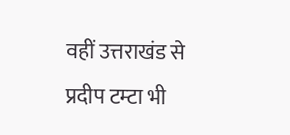वहीं उत्तराखंड से प्रदीप टम्टा भी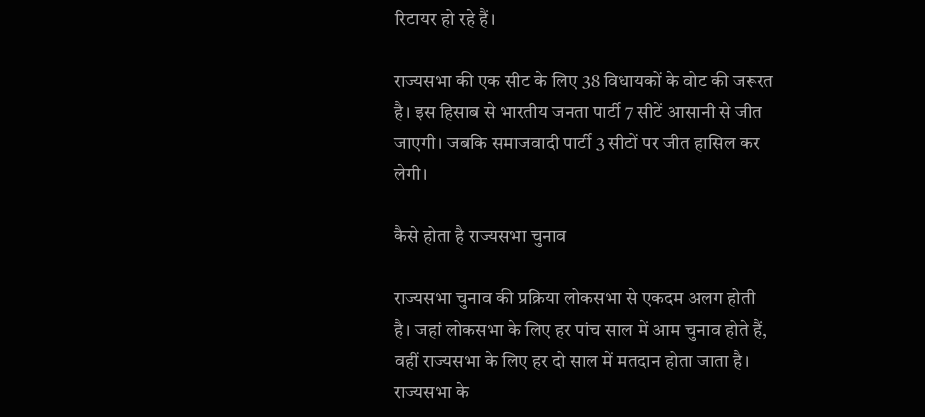रिटायर हो रहे हैं।

राज्यसभा की एक सीट के लिए 38 विधायकों के वोट की जरूरत है। इस हिसाब से भारतीय जनता पार्टी 7 सीटें आसानी से जीत जाएगी। जबकि समाजवादी पार्टी 3 सीटों पर जीत हासिल कर लेगी।

कैसे होता है राज्यसभा चुनाव

राज्‍यसभा चुनाव की प्रक्रिया लोकसभा से एकदम अलग होती है। जहां लोकसभा के लिए हर पांच साल में आम चुनाव होते हैं, वहीं राज्‍यसभा के लिए हर दो साल में मतदान होता जाता है।  राज्‍यसभा के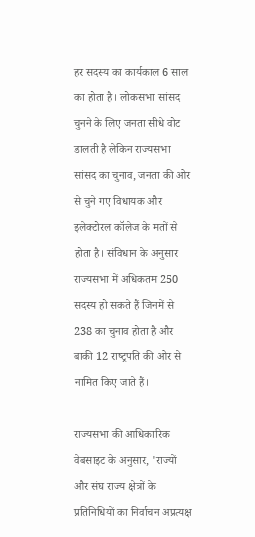हर सदस्‍य का कार्यकाल 6 साल का होता है। लोकसभा सांसद चुनने के लिए जनता सीधे वोट डालती है लेकिन राज्‍यसभा सांसद का चुनाव, जनता की ओर से चुने गए विधायक और इलेक्‍टोरल कॉलेज के मतों से होता है। संविधान के अनुसार राज्‍यसभा में अधिकतम 250 सदस्‍य हो सकते हैं जिनमें से 238 का चुनाव होता है और बाकी 12 राष्‍ट्रपति की ओर से नामित किए जाते हैं।

राज्‍यसभा की आधिकारिक वेबसाइट के अनुसार, 'राज्यों और संघ राज्य क्षेत्रों के प्रतिनिधियों का निर्वाचन अप्रत्यक्ष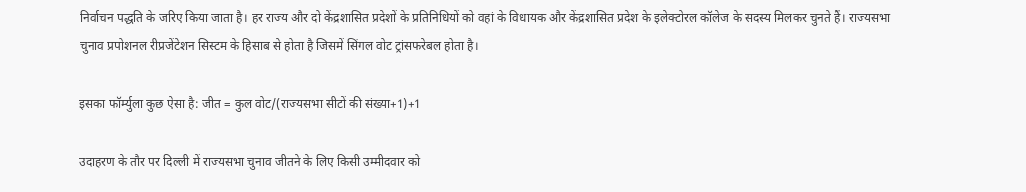निर्वाचन पद्धति के जरिए किया जाता है। हर राज्‍य और दो केंद्रशासित प्रदेशों के प्रतिनिधियों को वहां के विधायक और केंद्रशासित प्रदेश के इलेक्‍टोरल कॉलेज के सदस्‍य मिलकर चुनते हैं। राज्‍यसभा चुनाव प्रपोशनल रीप्रजेंटेशन सिस्‍टम के हिसाब से होता है जिसमें सिंगल वोट ट्रांसफरेबल होता है।

इसका फॉर्म्‍युला कुछ ऐसा है: जीत = कुल वोट/(राज्‍यसभा सीटों की संख्‍या+1)+1

उदाहरण के तौर पर दिल्‍ली में राज्‍यसभा चुनाव जीतने के लिए किसी उम्‍मीदवार को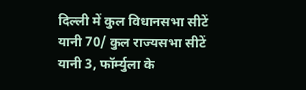दिल्‍ली में कुल विधानसभा सीटें यानी 70/ कुल राज्यसभा सीटें यानी 3, फॉर्म्‍युला के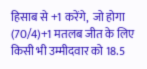हिसाब से +1 करेंगे,  जो होगा (70/4)+1 मतलब जीत के लिए किसी भी उम्मीदवार को 18.5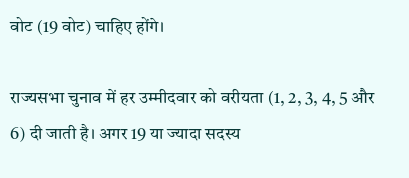वोट (19 वोट) चाहिए होंगे।

राज्‍यसभा चुनाव में हर उम्‍मीदवार को वरीयता (1, 2, 3, 4, 5 और 6) दी जाती है। अगर 19 या ज्‍यादा सदस्‍य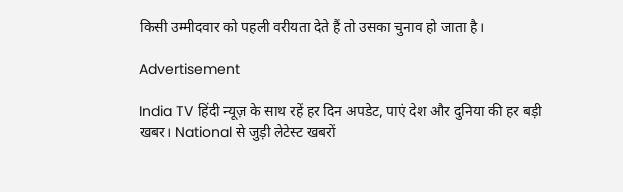किसी उम्‍मीदवार को पहली वरीयता देते हैं तो उसका चुनाव हो जाता है।

Advertisement

India TV हिंदी न्यूज़ के साथ रहें हर दिन अपडेट, पाएं देश और दुनिया की हर बड़ी खबर। National से जुड़ी लेटेस्ट खबरों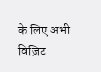के लिए अभी विज़िट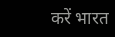करें भारत